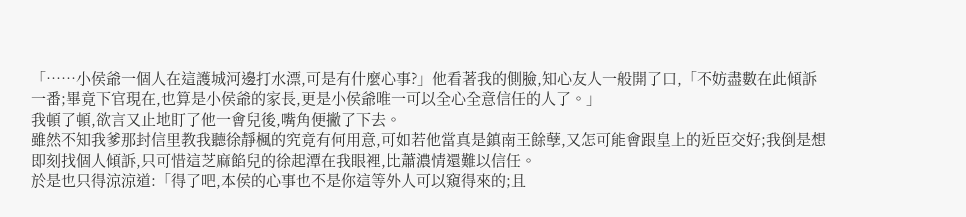「……小侯爺一個人在這護城河邊打水漂,可是有什麼心事?」他看著我的側臉,知心友人一般開了口,「不妨盡數在此傾訴一番;畢竟下官現在,也算是小侯爺的家長,更是小侯爺唯一可以全心全意信任的人了。」
我頓了頓,欲言又止地盯了他一會兒後,嘴角便撇了下去。
雖然不知我爹那封信里教我聽徐靜楓的究竟有何用意,可如若他當真是鎮南王餘孽,又怎可能會跟皇上的近臣交好;我倒是想即刻找個人傾訴,只可惜這芝麻餡兒的徐起潭在我眼裡,比蕭濃情還難以信任。
於是也只得涼涼道:「得了吧,本侯的心事也不是你這等外人可以窺得來的;且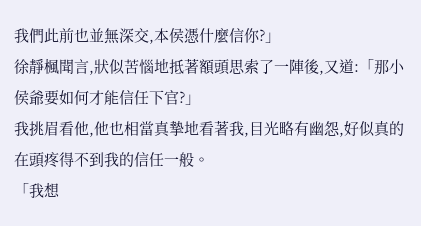我們此前也並無深交,本侯憑什麼信你?」
徐靜楓聞言,狀似苦惱地抵著額頭思索了一陣後,又道:「那小侯爺要如何才能信任下官?」
我挑眉看他,他也相當真摯地看著我,目光略有幽怨,好似真的在頭疼得不到我的信任一般。
「我想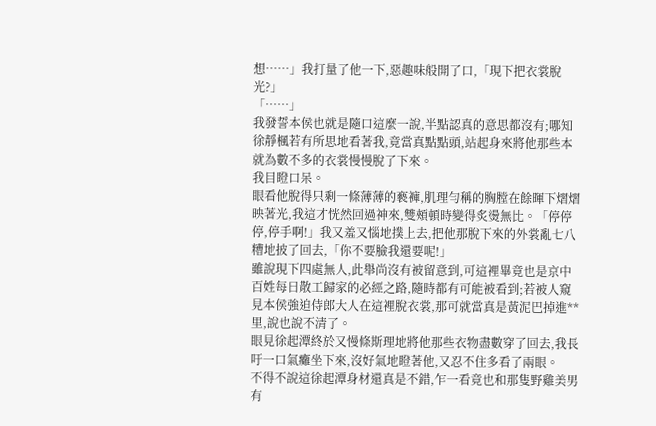想……」我打量了他一下,惡趣味般開了口,「現下把衣裳脫光?」
「……」
我發誓本侯也就是隨口這麼一說,半點認真的意思都沒有;哪知徐靜楓若有所思地看著我,竟當真點點頭,站起身來將他那些本就為數不多的衣裳慢慢脫了下來。
我目瞪口呆。
眼看他脫得只剩一條薄薄的褻褲,肌理勻稱的胸膛在餘暉下熠熠映著光,我這才恍然回過神來,雙頰頓時變得炙燙無比。「停停停,停手啊!」我又羞又惱地撲上去,把他那脫下來的外裳亂七八糟地披了回去,「你不要臉我還要呢!」
雖說現下四處無人,此舉尚沒有被留意到,可這裡畢竟也是京中百姓每日散工歸家的必經之路,隨時都有可能被看到;若被人窺見本侯強迫侍郎大人在這裡脫衣裳,那可就當真是黃泥巴掉進**里,說也說不清了。
眼見徐起潭終於又慢條斯理地將他那些衣物盡數穿了回去,我長吁一口氣癱坐下來,沒好氣地瞪著他,又忍不住多看了兩眼。
不得不說這徐起潭身材還真是不錯,乍一看竟也和那隻野雞美男有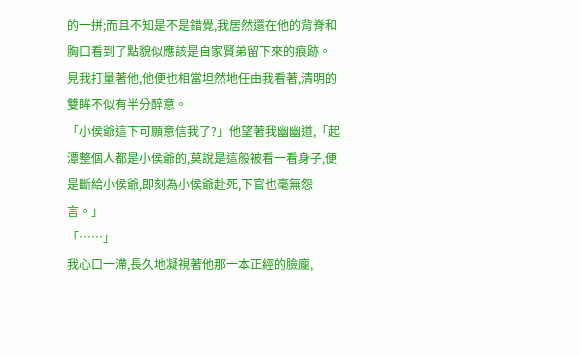的一拼;而且不知是不是錯覺,我居然還在他的背脊和胸口看到了點貌似應該是自家賢弟留下來的痕跡。
見我打量著他,他便也相當坦然地任由我看著,清明的雙眸不似有半分醉意。
「小侯爺這下可願意信我了?」他望著我幽幽道,「起潭整個人都是小侯爺的,莫說是這般被看一看身子,便是斷給小侯爺,即刻為小侯爺赴死,下官也毫無怨言。」
「……」
我心口一滯,長久地凝視著他那一本正經的臉龐,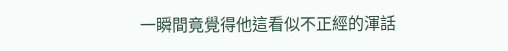一瞬間竟覺得他這看似不正經的渾話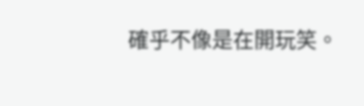確乎不像是在開玩笑。